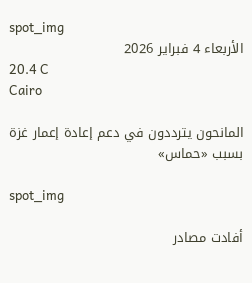spot_img
الأربعاء 4 فبراير 2026
20.4 C
Cairo

المانحون يترددون في دعم إعادة إعمار غزة بسبب «حماس»

spot_img

أفادت مصادر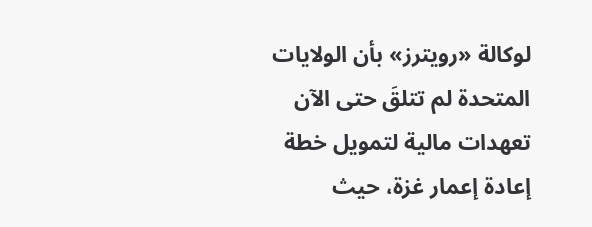لوكالة «رويترز» بأن الولايات المتحدة لم تتلقَ حتى الآن تعهدات مالية لتمويل خطة إعادة إعمار غزة، حيث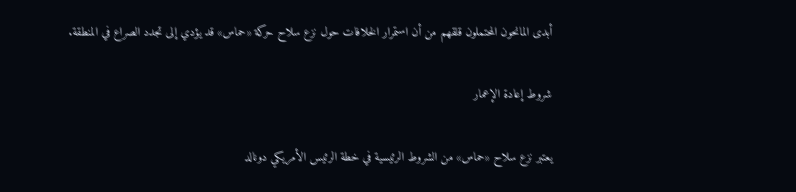أبدى المانحون المحتملون قلقهم من أن استمرار الخلافات حول نزع سلاح حركة «حماس» قد يؤدي إلى تجدد الصراع في المنطقة.

شروط إعادة الإعمار

يعتبر نزع سلاح «حماس» من الشروط الرئيسية في خطة الرئيس الأمريكي دونالد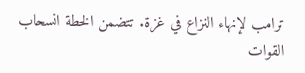ترامب لإنهاء النزاع في غزة. تتضمن الخطة انسحاب القوات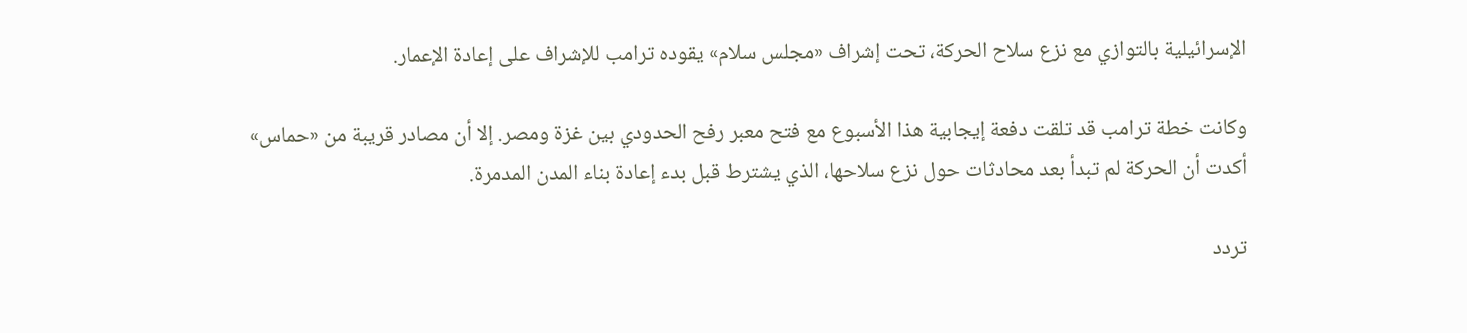الإسرائيلية بالتوازي مع نزع سلاح الحركة، تحت إشراف «مجلس سلام» يقوده ترامب للإشراف على إعادة الإعمار.

وكانت خطة ترامب قد تلقت دفعة إيجابية هذا الأسبوع مع فتح معبر رفح الحدودي بين غزة ومصر. إلا أن مصادر قريبة من «حماس» أكدت أن الحركة لم تبدأ بعد محادثات حول نزع سلاحها، الذي يشترط قبل بدء إعادة بناء المدن المدمرة.

تردد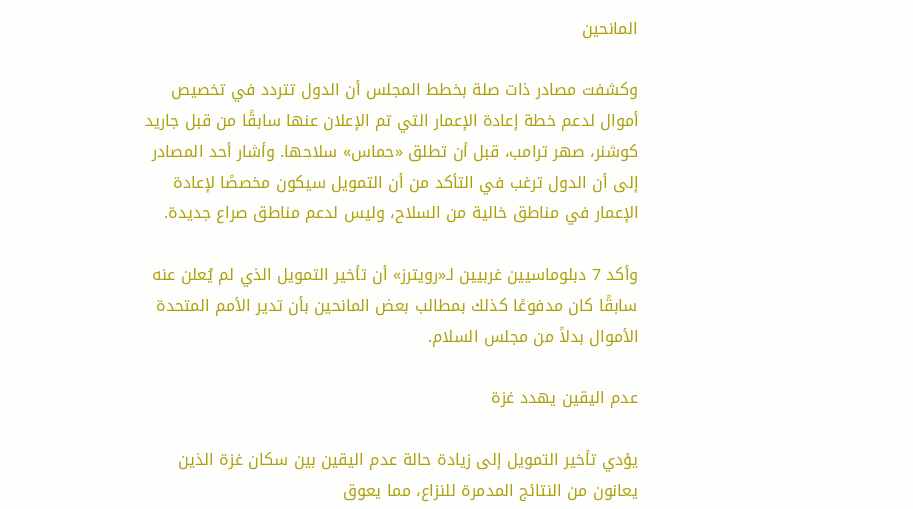المانحين

وكشفت مصادر ذات صلة بخطط المجلس أن الدول تتردد في تخصيص أموال لدعم خطة إعادة الإعمار التي تم الإعلان عنها سابقًا من قبل جاريد كوشنر، صهر ترامب، قبل أن تطلق «حماس» سلاحها. وأشار أحد المصادر إلى أن الدول ترغب في التأكد من أن التمويل سيكون مخصصًا لإعادة الإعمار في مناطق خالية من السلاح، وليس لدعم مناطق صراع جديدة.

وأكد 7 دبلوماسيين غربيين لـ«رويترز» أن تأخير التمويل الذي لم يُعلن عنه سابقًا كان مدفوعًا كذلك بمطالب بعض المانحين بأن تدير الأمم المتحدة الأموال بدلاً من مجلس السلام.

عدم اليقين يهدد غزة

يؤدي تأخير التمويل إلى زيادة حالة عدم اليقين بين سكان غزة الذين يعانون من النتائج المدمرة للنزاع، مما يعوق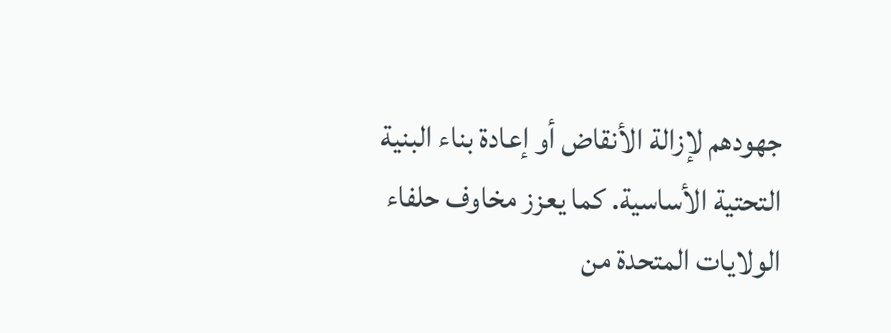جهودهم لإزالة الأنقاض أو إعادة بناء البنية التحتية الأساسية. كما يعزز مخاوف حلفاء الولايات المتحدة من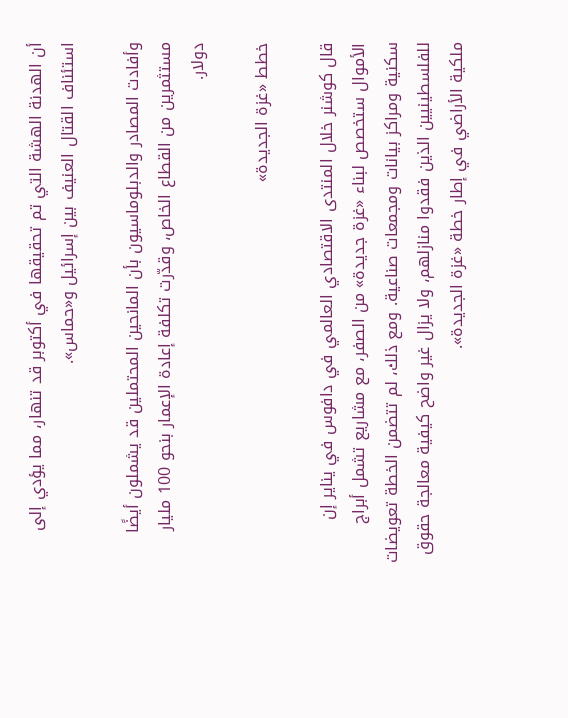أن الهدنة الهشة التي تم تحقيقها في أكتوبر قد تنهار، مما يؤدي إلى استئناف القتال العنيف بين إسرائيل و«حماس».

وأفادت المصادر والدبلوماسيون بأن المانحين المحتملين قد يشملون أيضًا مستثمرين من القطاع الخاص، وقدّرت تكلفة إعادة الإعمار بنحو 100 مليار دولار.

خطط «غزة الجديدة»

قال كوشنر خلال المنتدى الاقتصادي العالمي في دافوس في يناير إن الأموال ستخصص لبناء «غزة جديدة» من الصفر، مع مشاريع تشمل أبراج سكنية ومراكز بيانات ومجمعات صناعية. ومع ذلك، لم تتضمن الخطة تعويضات للفلسطينيين الذين فقدوا منازلهم، ولا يزال غير واضح كيفية معالجة حقوق ملكية الأراضي في إطار خطة «غزة الجديدة».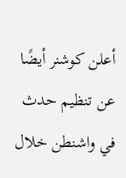أعلن كوشنر أيضًا عن تنظيم حدث في واشنطن خلال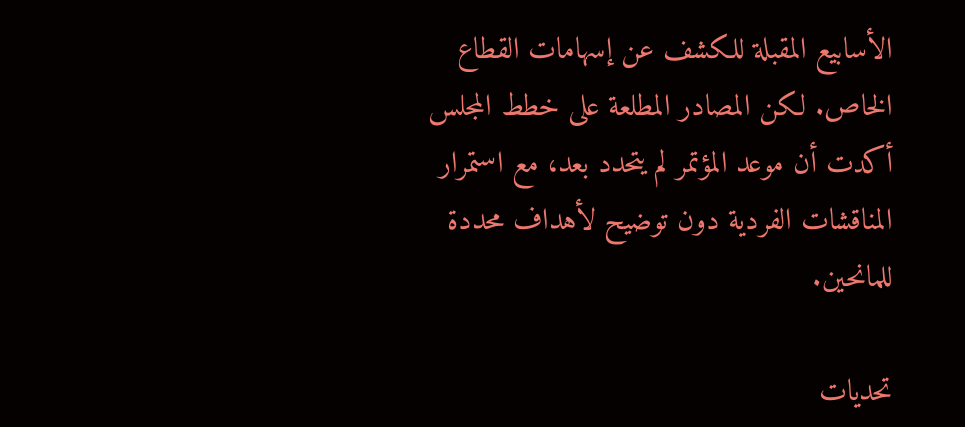الأسابيع المقبلة للكشف عن إسهامات القطاع الخاص. لكن المصادر المطلعة على خطط المجلس أكدت أن موعد المؤتمر لم يتحدد بعد، مع استمرار المناقشات الفردية دون توضيح لأهداف محددة للمانحين.

تحديات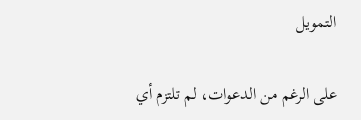التمويل

على الرغم من الدعوات، لم تلتزم أي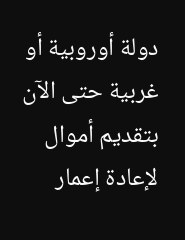دولة أوروبية أو غربية حتى الآن بتقديم أموال لإعادة إعمار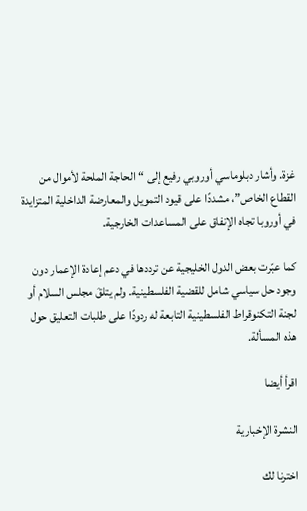غزة. وأشار دبلوماسي أوروبي رفيع إلى “الحاجة الملحة لأموال من القطاع الخاص”، مشددًا على قيود التمويل والمعارضة الداخلية المتزايدة في أوروبا تجاه الإنفاق على المساعدات الخارجية.

كما عبّرت بعض الدول الخليجية عن ترددها في دعم إعادة الإعمار دون وجود حل سياسي شامل للقضية الفلسطينية. ولم يتلقَ مجلس السلام أو لجنة التكنوقراط الفلسطينية التابعة له ردودًا على طلبات التعليق حول هذه المسألة.

اقرأ أيضا

النشرة الإخبارية

اخترنا لك